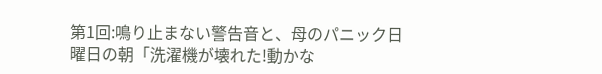第1回:鳴り止まない警告音と、母のパニック日曜日の朝「洗濯機が壊れた!動かな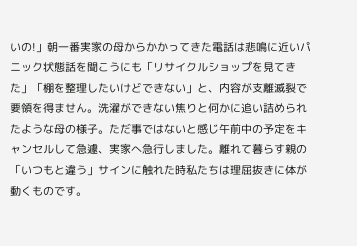いの!」朝一番実家の母からかかってきた電話は悲鳴に近いパニック状態話を聞こうにも「リサイクルショップを見てきた」「棚を整理したいけどできない」と、内容が支離滅裂で要領を得ません。洗濯ができない焦りと何かに追い詰められたような母の様子。ただ事ではないと感じ午前中の予定をキャンセルして急遽、実家へ急行しました。離れて暮らす親の「いつもと違う」サインに触れた時私たちは理屈抜きに体が動くものです。